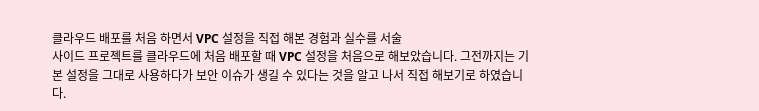클라우드 배포를 처음 하면서 VPC 설정을 직접 해본 경험과 실수를 서술
사이드 프로젝트를 클라우드에 처음 배포할 때 VPC 설정을 처음으로 해보았습니다. 그전까지는 기본 설정을 그대로 사용하다가 보안 이슈가 생길 수 있다는 것을 알고 나서 직접 해보기로 하였습니다.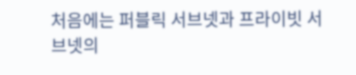처음에는 퍼블릭 서브넷과 프라이빗 서브넷의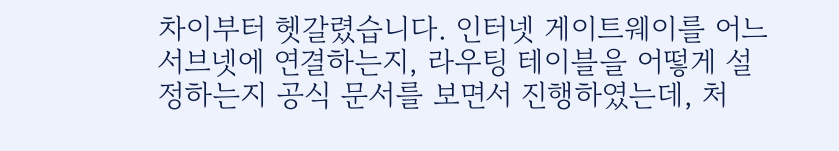차이부터 헷갈렸습니다. 인터넷 게이트웨이를 어느 서브넷에 연결하는지, 라우팅 테이블을 어떻게 설정하는지 공식 문서를 보면서 진행하였는데, 처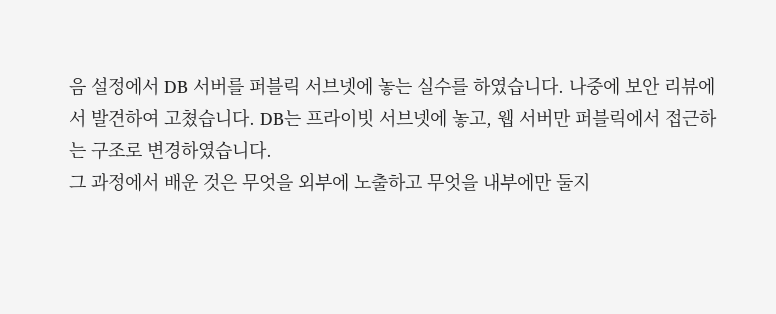음 설정에서 DB 서버를 퍼블릭 서브넷에 놓는 실수를 하였습니다. 나중에 보안 리뷰에서 발견하여 고쳤습니다. DB는 프라이빗 서브넷에 놓고, 웹 서버만 퍼블릭에서 접근하는 구조로 변경하였습니다.
그 과정에서 배운 것은 무엇을 외부에 노출하고 무엇을 내부에만 둘지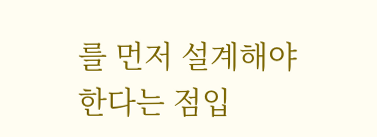를 먼저 설계해야 한다는 점입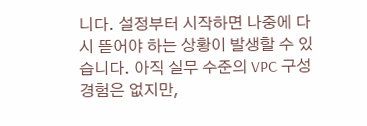니다. 설정부터 시작하면 나중에 다시 뜯어야 하는 상황이 발생할 수 있습니다. 아직 실무 수준의 VPC 구성 경험은 없지만,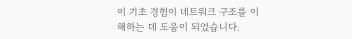이 기초 경험이 네트워크 구조를 이해하는 데 도움이 되었습니다.